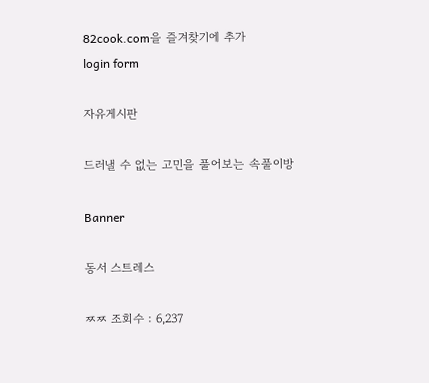82cook.com을 즐겨찾기에 추가
login form

자유게시판

드러낼 수 없는 고민을 풀어보는 속풀이방

Banner

동서 스트레스

ㅉㅉ 조회수 : 6,237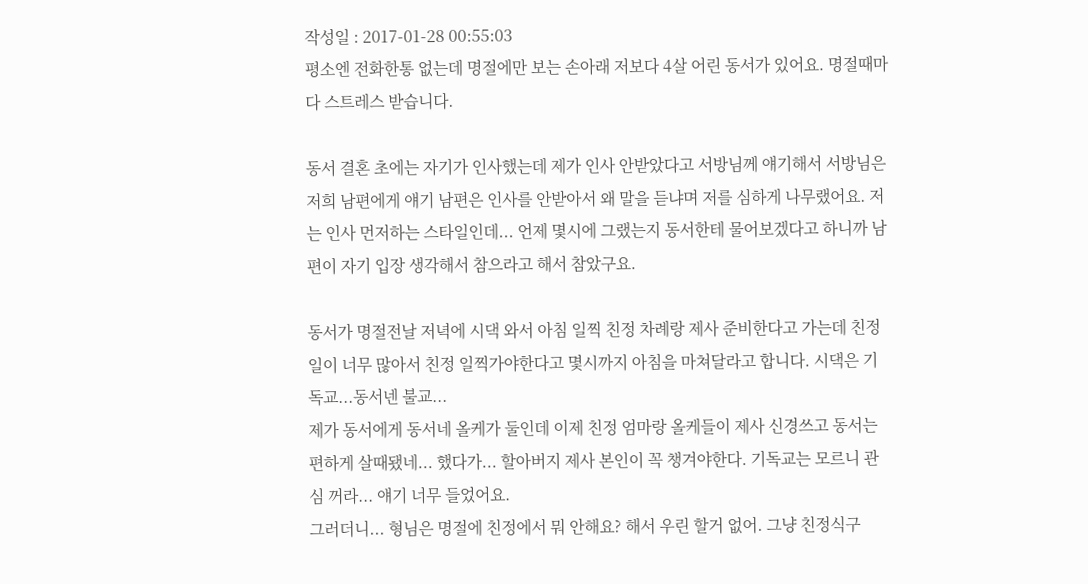작성일 : 2017-01-28 00:55:03
평소엔 전화한통 없는데 명절에만 보는 손아래 저보다 4살 어린 동서가 있어요. 명절때마다 스트레스 받습니다.

동서 결혼 초에는 자기가 인사했는데 제가 인사 안받았다고 서방님께 얘기해서 서방님은 저희 남편에게 얘기 남편은 인사를 안받아서 왜 말을 듣냐며 저를 심하게 나무랬어요. 저는 인사 먼저하는 스타일인데... 언제 몇시에 그랬는지 동서한테 물어보겠다고 하니까 남편이 자기 입장 생각해서 참으라고 해서 참았구요.

동서가 명절전날 저녁에 시댁 와서 아침 일찍 친정 차례랑 제사 준비한다고 가는데 친정 일이 너무 많아서 친정 일찍가야한다고 몇시까지 아침을 마쳐달라고 합니다. 시댁은 기독교...동서넨 불교...
제가 동서에게 동서네 올케가 둘인데 이제 친정 엄마랑 올케들이 제사 신경쓰고 동서는 편하게 살때됐네... 했다가... 할아버지 제사 본인이 꼭 챙겨야한다. 기독교는 모르니 관심 꺼라... 얘기 너무 들었어요.
그러더니... 형님은 명절에 친정에서 뭐 안해요? 해서 우린 할거 없어. 그냥 친정식구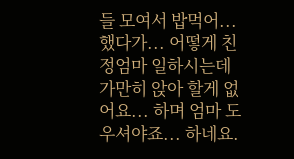들 모여서 밥먹어... 했다가... 어떻게 친정엄마 일하시는데 가만히 앉아 할게 없어요... 하며 엄마 도우셔야죠... 하네요.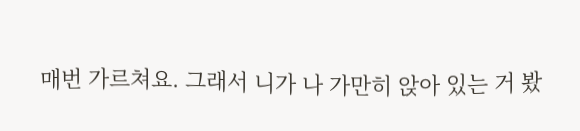매번 가르쳐요. 그래서 니가 나 가만히 앉아 있는 거 봤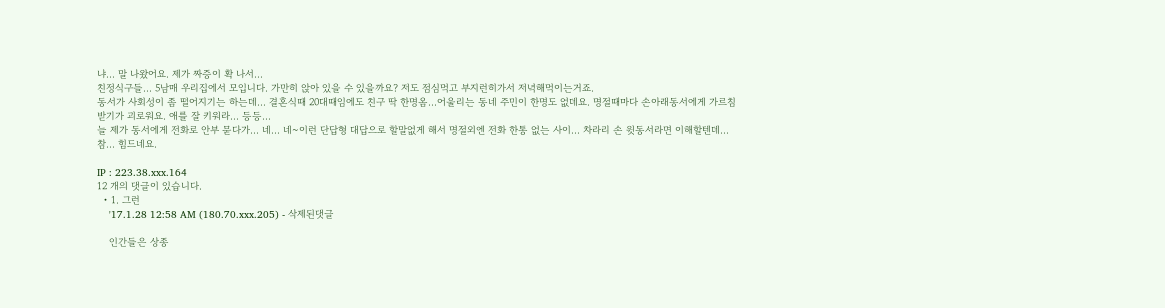냐... 말 나왔어요. 제가 짜증이 확 나서...
친정식구들... 5남매 우리집에서 모입니다. 가만히 앉아 있을 수 있을까요? 저도 점심먹고 부지런히가서 저녁해먹이는거죠.
동서가 사회성이 좀 떨어지기는 하는데... 결혼식때 20대때임에도 친구 딱 한명옴...어울리는 동네 주민이 한명도 없데요. 명절때마다 손아래동서에게 가르침 받기가 괴로워요. 애를 잘 키워라... 등등...
늘 제가 동서에게 전화로 안부 묻다가... 네... 네~이런 단답형 대답으로 할말없게 해서 명절외엔 전화 한통 없는 사이... 차라리 손 윗동서라면 이해할텐데... 참... 힘드네요.

IP : 223.38.xxx.164
12 개의 댓글이 있습니다.
  • 1. 그런
    '17.1.28 12:58 AM (180.70.xxx.205) - 삭제된댓글

    인간들은 상종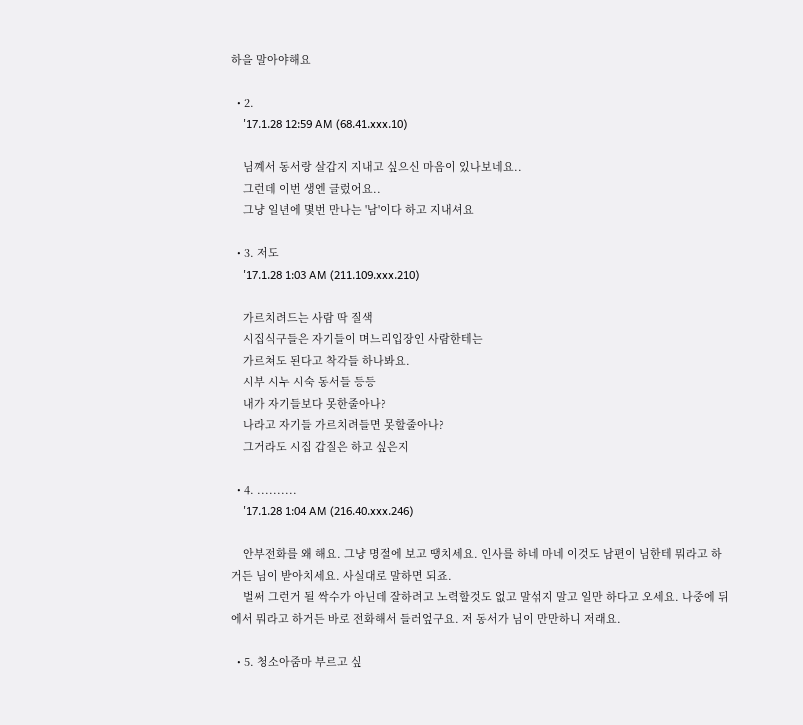하을 말아야해요

  • 2.
    '17.1.28 12:59 AM (68.41.xxx.10)

    님꼐서 동서랑 살갑지 지내고 싶으신 마음이 있나보네요..
    그런데 이번 생엔 글렀어요..
    그냥 일년에 몇번 만나는 '남'이다 하고 지내셔요

  • 3. 저도
    '17.1.28 1:03 AM (211.109.xxx.210)

    가르치려드는 사람 딱 질색
    시집식구들은 자기들이 며느리입장인 사람한테는
    가르쳐도 된다고 착각들 하나봐요.
    시부 시누 시숙 동서들 등등
    내가 자기들보다 못한줄아나?
    나라고 자기들 가르치려들면 못할줄아나?
    그거라도 시집 갑질은 하고 싶은지

  • 4. ..........
    '17.1.28 1:04 AM (216.40.xxx.246)

    안부전화를 왜 해요. 그냥 명절에 보고 땡치세요. 인사를 하네 마네 이것도 남편이 님한테 뭐라고 하거든 님이 받아치세요. 사실대로 말하면 되죠.
    벌써 그런거 될 싹수가 아닌데 잘하려고 노력할것도 없고 말섞지 말고 일만 하다고 오세요. 나중에 뒤에서 뭐라고 하거든 바로 전화해서 들러엎구요. 저 동서가 님이 만만하니 저래요.

  • 5. 청소아줌마 부르고 싶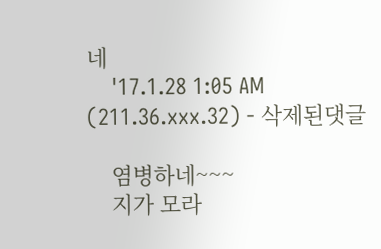네
    '17.1.28 1:05 AM (211.36.xxx.32) - 삭제된댓글

    염병하네~~~
    지가 모라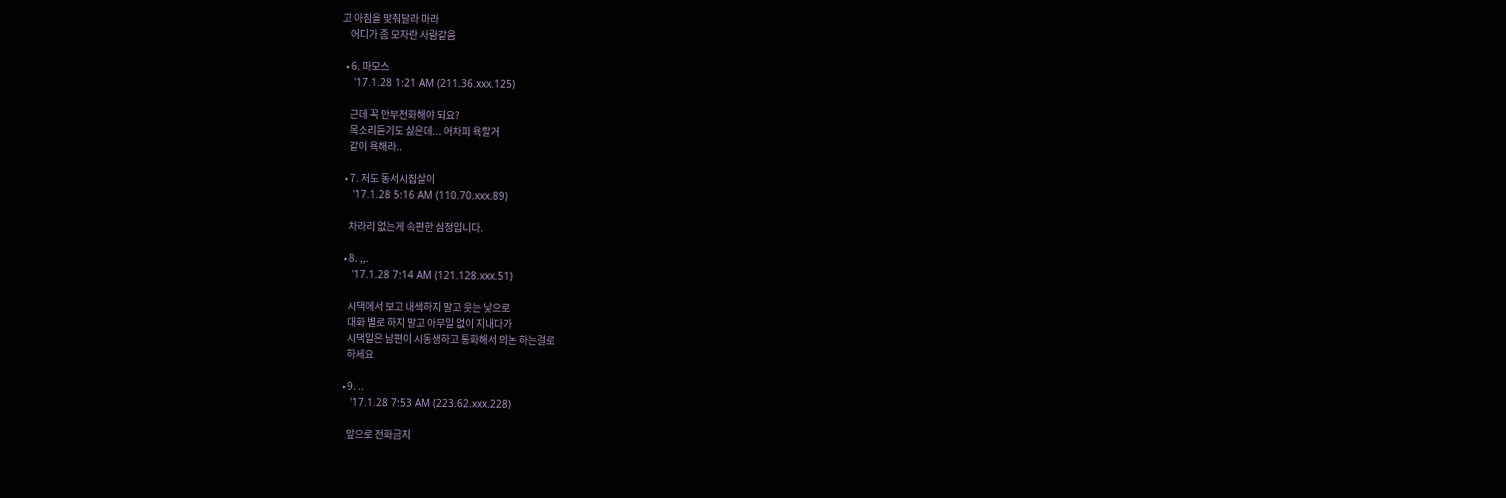고 아침을 맞춰달라 마라
    어디가 좀 모자란 사람같음

  • 6. 마모스
    '17.1.28 1:21 AM (211.36.xxx.125)

    근데 꼭 안부전화해야 되요?
    목소리듣기도 싫은데... 어차피 욕할거
    같이 욕해라..

  • 7. 저도 동서시집살이
    '17.1.28 5:16 AM (110.70.xxx.89)

    차라리 없는게 속편한 심정입니다.

  • 8. ,,.
    '17.1.28 7:14 AM (121.128.xxx.51)

    시댁에서 보고 내색하지 말고 웃는 낯으로
    대화 별로 하지 말고 아무일 없이 지내다가
    시댁일은 남편이 시동생하고 통화해서 의논 하는걸로
    하세요

  • 9. ..
    '17.1.28 7:53 AM (223.62.xxx.228)

    앞으로 전화금지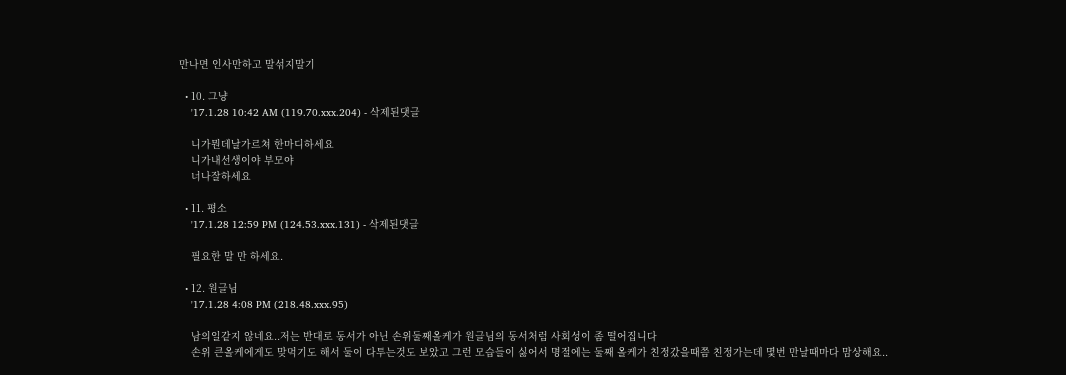만나면 인사만하고 말섞지말기

  • 10. 그냥
    '17.1.28 10:42 AM (119.70.xxx.204) - 삭제된댓글

    니가뭔데날가르쳐 한마디하세요
    니가내선생이야 부모야
    너나잘하세요

  • 11. 평소
    '17.1.28 12:59 PM (124.53.xxx.131) - 삭제된댓글

    필요한 말 만 하세요.

  • 12. 원글님
    '17.1.28 4:08 PM (218.48.xxx.95)

    남의일같지 않네요..저는 반대로 동서가 아닌 손위둘째올케가 원글님의 동서처럼 사회성이 좀 떨어집니다
    손위 큰올케에게도 맞먹기도 해서 둘이 다투는것도 보았고 그런 모습들이 싫어서 명절에는 둘째 올케가 친정갔을때쯤 친정가는데 몇번 만날때마다 맘상해요..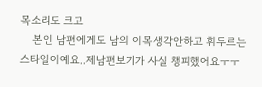목소리도 크고
    본인 남편에게도 남의 이목생각안하고 휘두르는 스타일이예요..제남편보기가 사실 챙피했어요ㅜㅜ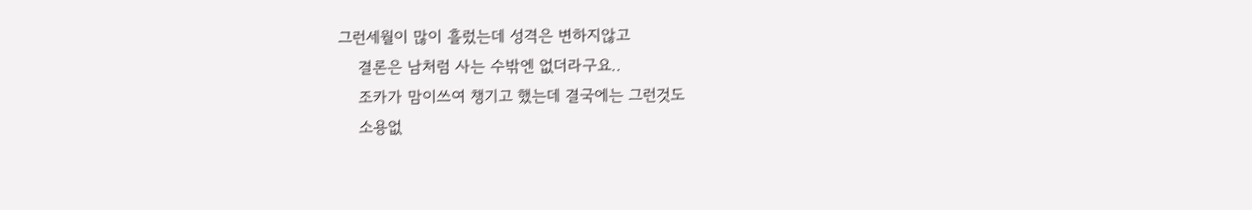그런세월이 많이 흘렀는데 성격은 변하지않고
    결론은 남처럼 사는 수밖엔 없더라구요..
    조카가 맘이쓰여 챙기고 했는데 결국에는 그런것도
    소용없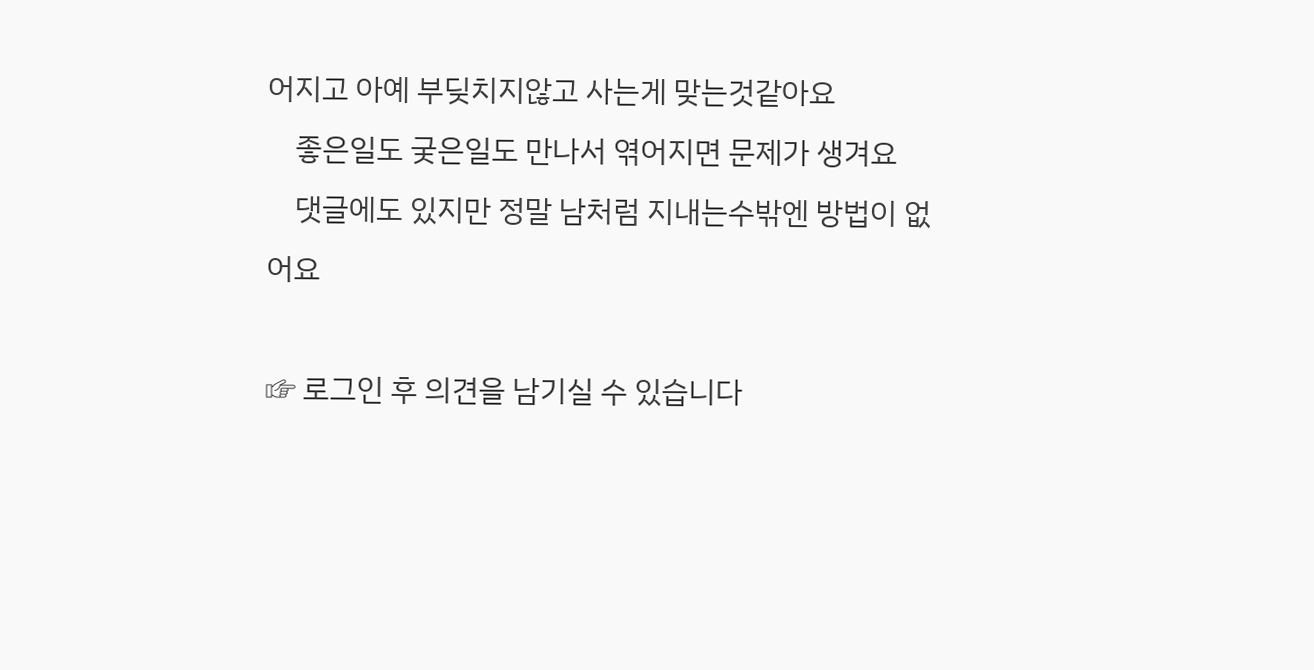어지고 아예 부딪치지않고 사는게 맞는것같아요
    좋은일도 궂은일도 만나서 엮어지면 문제가 생겨요
    댓글에도 있지만 정말 남처럼 지내는수밖엔 방법이 없어요

☞ 로그인 후 의견을 남기실 수 있습니다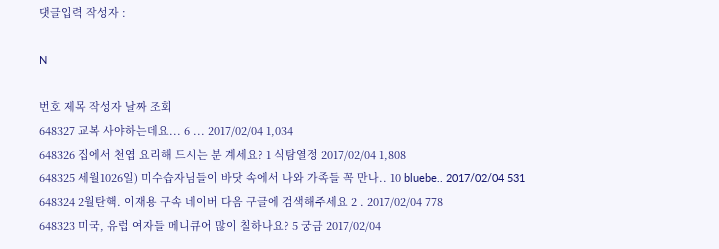댓글입력 작성자 :

N

번호 제목 작성자 날짜 조회
648327 교복 사야하는데요... 6 ... 2017/02/04 1,034
648326 집에서 천엽 요리해 드시는 분 계세요? 1 식탐열정 2017/02/04 1,808
648325 세월1026일) 미수습자님들이 바닷 속에서 나와 가족들 꼭 만나.. 10 bluebe.. 2017/02/04 531
648324 2월탄핵. 이재용 구속 네이버 다음 구글에 검색해주세요 2 . 2017/02/04 778
648323 미국, 유럽 여자들 메니큐어 많이 칠하나요? 5 궁금 2017/02/04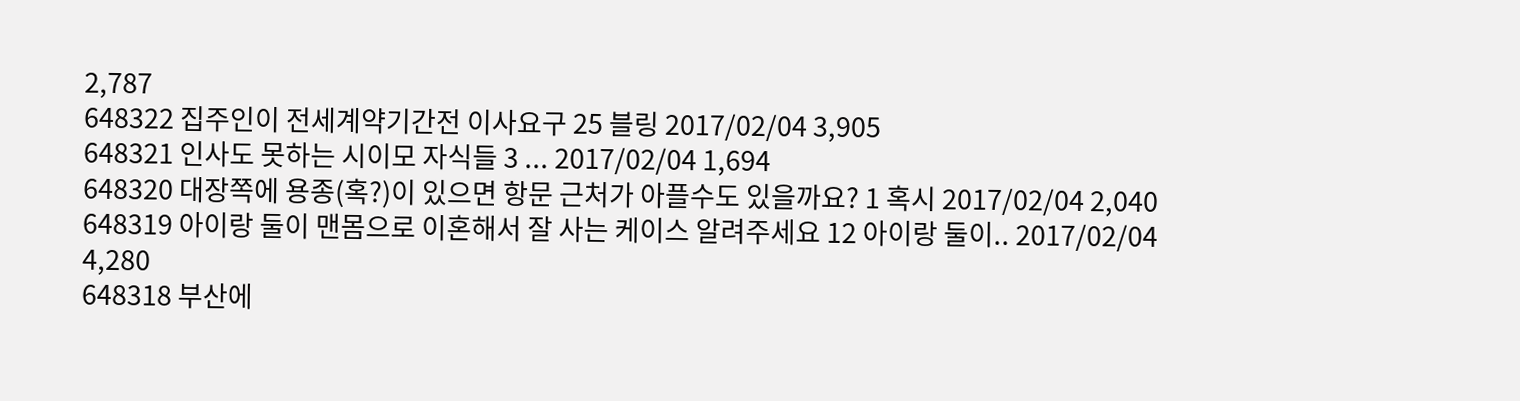2,787
648322 집주인이 전세계약기간전 이사요구 25 블링 2017/02/04 3,905
648321 인사도 못하는 시이모 자식들 3 ... 2017/02/04 1,694
648320 대장쪽에 용종(혹?)이 있으면 항문 근처가 아플수도 있을까요? 1 혹시 2017/02/04 2,040
648319 아이랑 둘이 맨몸으로 이혼해서 잘 사는 케이스 알려주세요 12 아이랑 둘이.. 2017/02/04 4,280
648318 부산에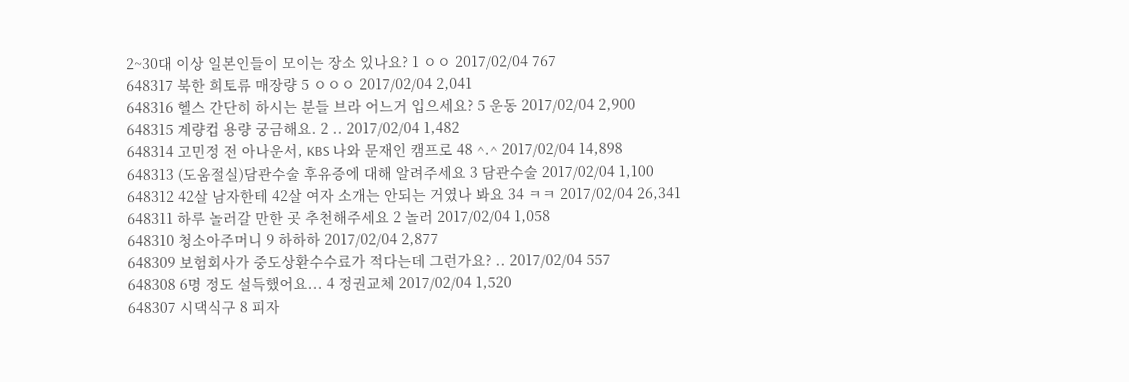2~30대 이상 일본인들이 모이는 장소 있나요? 1 ㅇㅇ 2017/02/04 767
648317 북한 희토류 매장량 5 ㅇㅇㅇ 2017/02/04 2,041
648316 헬스 간단히 하시는 분들 브라 어느거 입으세요? 5 운동 2017/02/04 2,900
648315 계량컵 용량 궁금해요. 2 .. 2017/02/04 1,482
648314 고민정 전 아나운서, KBS 나와 문재인 캠프로 48 ^.^ 2017/02/04 14,898
648313 (도움절실)담관수술 후유증에 대해 알려주세요 3 담관수술 2017/02/04 1,100
648312 42살 남자한테 42살 여자 소개는 안되는 거였나 봐요 34 ㅋㅋ 2017/02/04 26,341
648311 하루 놀러갈 만한 곳 추천해주세요 2 놀러 2017/02/04 1,058
648310 청소아주머니 9 하하하 2017/02/04 2,877
648309 보험회사가 중도상환수수료가 적다는데 그런가요? .. 2017/02/04 557
648308 6명 정도 설득했어요... 4 정권교체 2017/02/04 1,520
648307 시댁식구 8 피자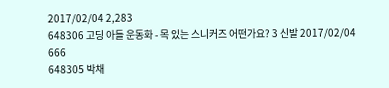2017/02/04 2,283
648306 고딩 아들 운동화 - 목 있는 스니커즈 어떤가요? 3 신발 2017/02/04 666
648305 박채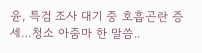윤, 특검 조사 대기 중 호흡곤란 증세…청소 아줌마 한 말씀..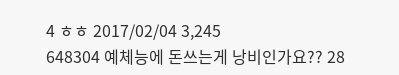4 ㅎㅎ 2017/02/04 3,245
648304 예체능에 돈쓰는게 낭비인가요?? 28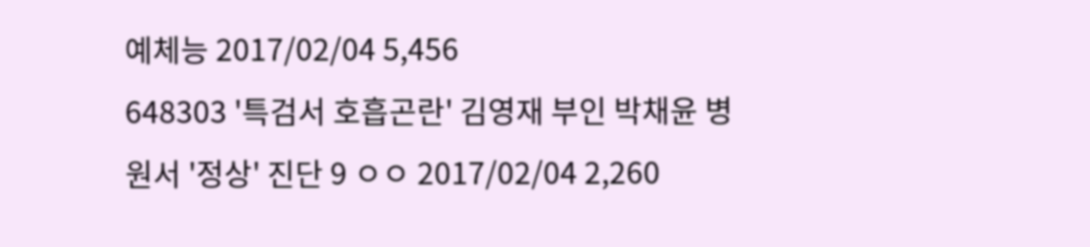예체능 2017/02/04 5,456
648303 '특검서 호흡곤란' 김영재 부인 박채윤 병원서 '정상' 진단 9 ㅇㅇ 2017/02/04 2,260